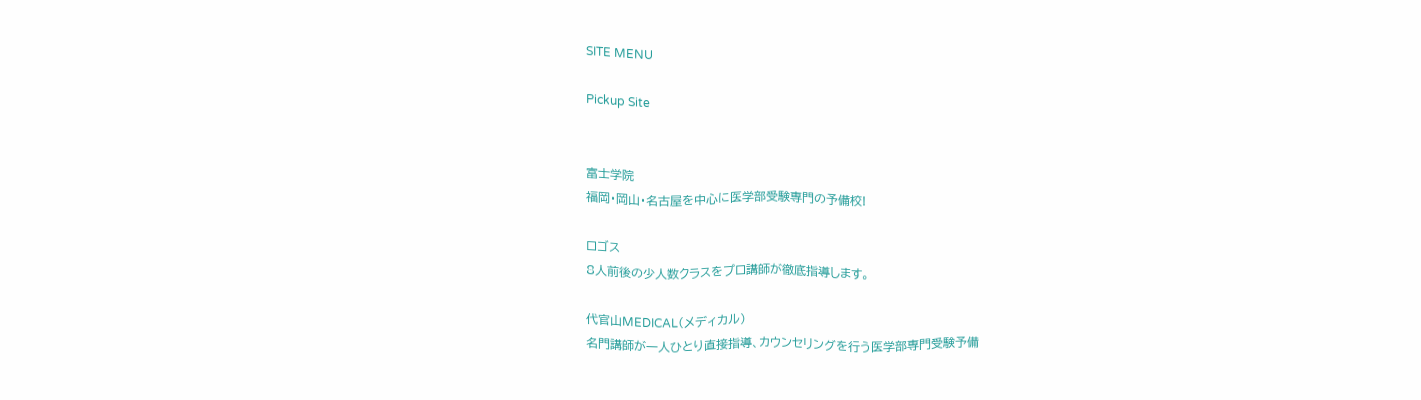SITE MENU

Pickup Site


富士学院
福岡・岡山・名古屋を中心に医学部受験専門の予備校!

ロゴス
8人前後の少人数クラスをプロ講師が徹底指導します。

代官山MEDICAL(メディカル)
名門講師が一人ひとり直接指導、カウンセリングを行う医学部専門受験予備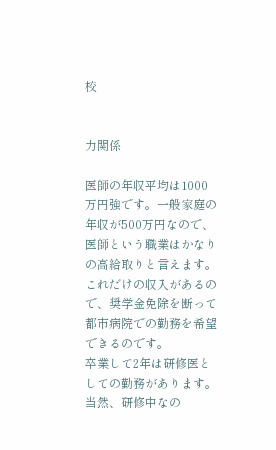校


力関係

医師の年収平均は1000万円強です。一般家庭の年収が500万円なので、医師という職業はかなりの高給取りと言えます。
これだけの収入があるので、奨学金免除を断って都市病院での勤務を希望できるのです。
卒業して2年は研修医としての勤務があります。当然、研修中なの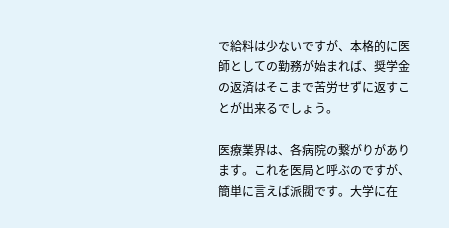で給料は少ないですが、本格的に医師としての勤務が始まれば、奨学金の返済はそこまで苦労せずに返すことが出来るでしょう。

医療業界は、各病院の繋がりがあります。これを医局と呼ぶのですが、簡単に言えば派閥です。大学に在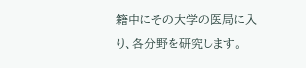籍中にその大学の医局に入り、各分野を研究します。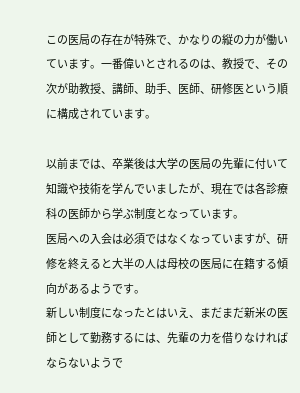この医局の存在が特殊で、かなりの縦の力が働いています。一番偉いとされるのは、教授で、その次が助教授、講師、助手、医師、研修医という順に構成されています。

以前までは、卒業後は大学の医局の先輩に付いて知識や技術を学んでいましたが、現在では各診療科の医師から学ぶ制度となっています。
医局への入会は必須ではなくなっていますが、研修を終えると大半の人は母校の医局に在籍する傾向があるようです。
新しい制度になったとはいえ、まだまだ新米の医師として勤務するには、先輩の力を借りなければならないようで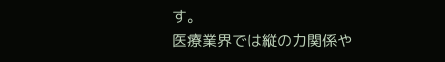す。
医療業界では縦の力関係や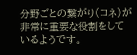分野ごとの繋がり(コネ)が非常に重要な役割をしているようです。